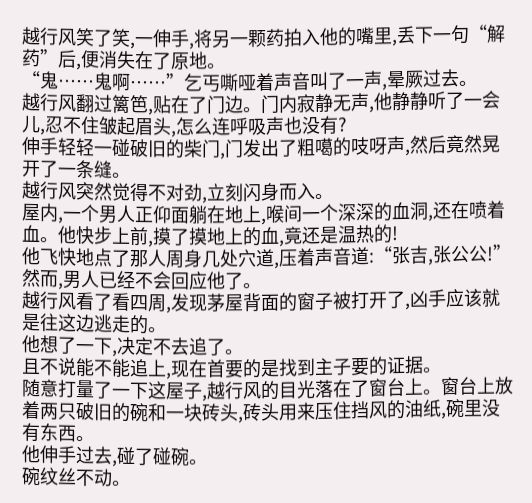越行风笑了笑,一伸手,将另一颗药拍入他的嘴里,丢下一句“解药”后,便消失在了原地。
“鬼……鬼啊……”乞丐嘶哑着声音叫了一声,晕厥过去。
越行风翻过篱笆,贴在了门边。门内寂静无声,他静静听了一会儿,忍不住皱起眉头,怎么连呼吸声也没有?
伸手轻轻一碰破旧的柴门,门发出了粗噶的吱呀声,然后竟然晃开了一条缝。
越行风突然觉得不对劲,立刻闪身而入。
屋内,一个男人正仰面躺在地上,喉间一个深深的血洞,还在喷着血。他快步上前,摸了摸地上的血,竟还是温热的!
他飞快地点了那人周身几处穴道,压着声音道:“张吉,张公公!”
然而,男人已经不会回应他了。
越行风看了看四周,发现茅屋背面的窗子被打开了,凶手应该就是往这边逃走的。
他想了一下,决定不去追了。
且不说能不能追上,现在首要的是找到主子要的证据。
随意打量了一下这屋子,越行风的目光落在了窗台上。窗台上放着两只破旧的碗和一块砖头,砖头用来压住挡风的油纸,碗里没有东西。
他伸手过去,碰了碰碗。
碗纹丝不动。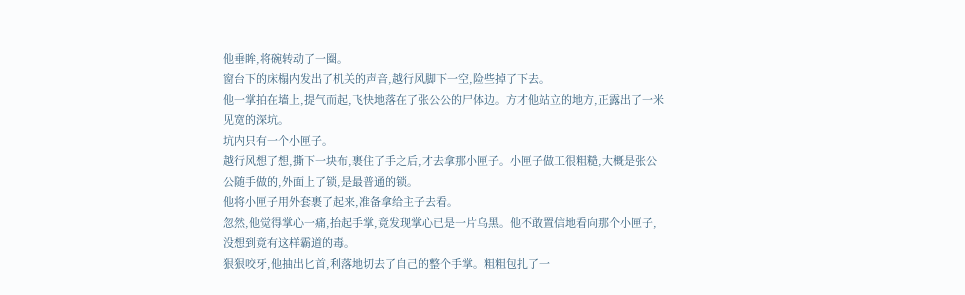他垂眸,将碗转动了一圈。
窗台下的床榻内发出了机关的声音,越行风脚下一空,险些掉了下去。
他一掌拍在墙上,提气而起,飞快地落在了张公公的尸体边。方才他站立的地方,正露出了一米见宽的深坑。
坑内只有一个小匣子。
越行风想了想,撕下一块布,裹住了手之后,才去拿那小匣子。小匣子做工很粗糙,大概是张公公随手做的,外面上了锁,是最普通的锁。
他将小匣子用外套裹了起来,准备拿给主子去看。
忽然,他觉得掌心一痛,抬起手掌,竟发现掌心已是一片乌黑。他不敢置信地看向那个小匣子,没想到竟有这样霸道的毒。
狠狠咬牙,他抽出匕首,利落地切去了自己的整个手掌。粗粗包扎了一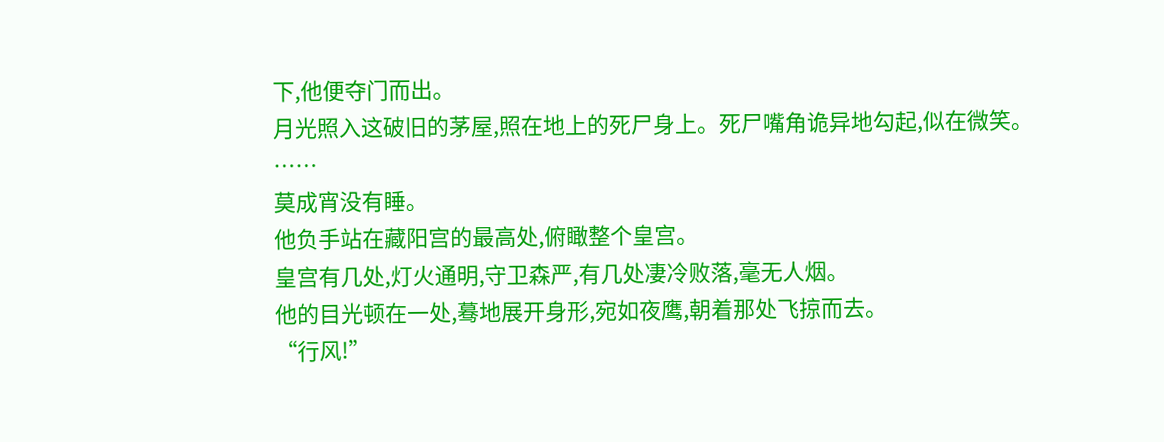下,他便夺门而出。
月光照入这破旧的茅屋,照在地上的死尸身上。死尸嘴角诡异地勾起,似在微笑。
……
莫成宵没有睡。
他负手站在藏阳宫的最高处,俯瞰整个皇宫。
皇宫有几处,灯火通明,守卫森严,有几处凄冷败落,毫无人烟。
他的目光顿在一处,蓦地展开身形,宛如夜鹰,朝着那处飞掠而去。
“行风!”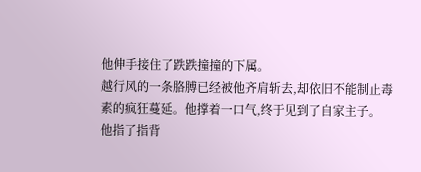他伸手接住了跌跌撞撞的下属。
越行风的一条胳膊已经被他齐肩斩去,却依旧不能制止毒素的疯狂蔓延。他撑着一口气,终于见到了自家主子。
他指了指背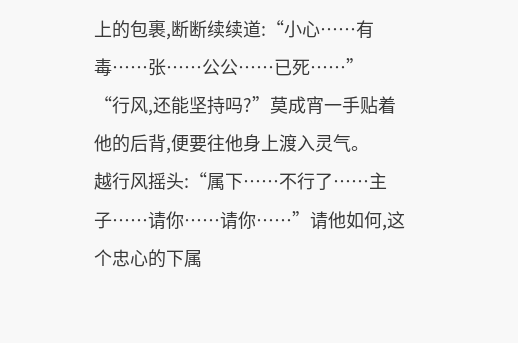上的包裹,断断续续道:“小心……有毒……张……公公……已死……”
“行风,还能坚持吗?”莫成宵一手贴着他的后背,便要往他身上渡入灵气。
越行风摇头:“属下……不行了……主子……请你……请你……”请他如何,这个忠心的下属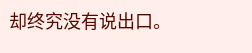却终究没有说出口。